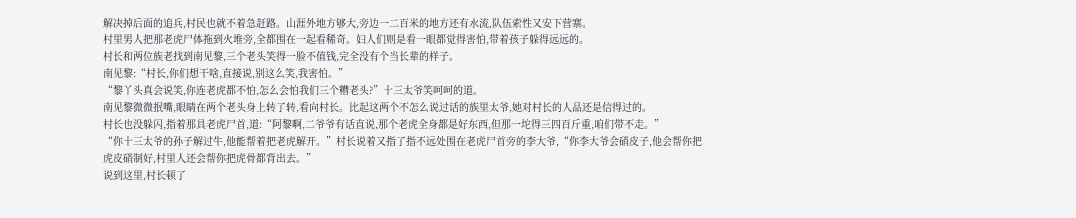解决掉后面的追兵,村民也就不着急赶路。山涯外地方够大,旁边一二百米的地方还有水流,队伍索性又安下营寨。
村里男人把那老虎尸体拖到火堆旁,全都围在一起看稀奇。妇人们则是看一眼都觉得害怕,带着孩子躲得远远的。
村长和两位族老找到南见黎,三个老头笑得一脸不值钱,完全没有个当长辈的样子。
南见黎:“村长,你们想干啥,直接说,别这么笑,我害怕。”
“黎丫头真会说笑,你连老虎都不怕,怎么会怕我们三个糟老头?”十三太爷笑呵呵的道。
南见黎微微抿嘴,眼睛在两个老头身上转了转,看向村长。比起这两个不怎么说过话的族里太爷,她对村长的人品还是信得过的。
村长也没躲闪,指着那具老虎尸首,道:“阿黎啊,二爷爷有话直说,那个老虎全身都是好东西,但那一坨得三四百斤重,咱们带不走。”
“你十三太爷的孙子解过牛,他能帮着把老虎解开。”村长说着又指了指不远处围在老虎尸首旁的李大爷,“你李大爷会硝皮子,他会帮你把虎皮硝制好,村里人还会帮你把虎骨都背出去。”
说到这里,村长顿了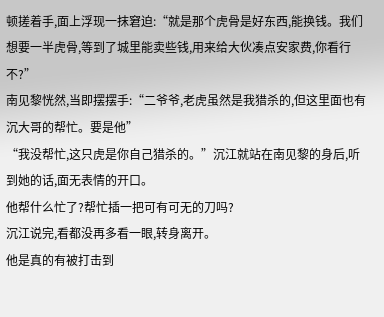顿搓着手,面上浮现一抹窘迫:“就是那个虎骨是好东西,能换钱。我们想要一半虎骨,等到了城里能卖些钱,用来给大伙凑点安家费,你看行不?”
南见黎恍然,当即摆摆手:“二爷爷,老虎虽然是我猎杀的,但这里面也有沉大哥的帮忙。要是他”
“我没帮忙,这只虎是你自己猎杀的。”沉江就站在南见黎的身后,听到她的话,面无表情的开口。
他帮什么忙了?帮忙插一把可有可无的刀吗?
沉江说完,看都没再多看一眼,转身离开。
他是真的有被打击到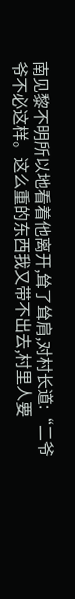南见黎不明所以地看着他离开,耸了耸肩,对村长道:“二爷爷不必这样。这么重的东西我又带不出去,村里人要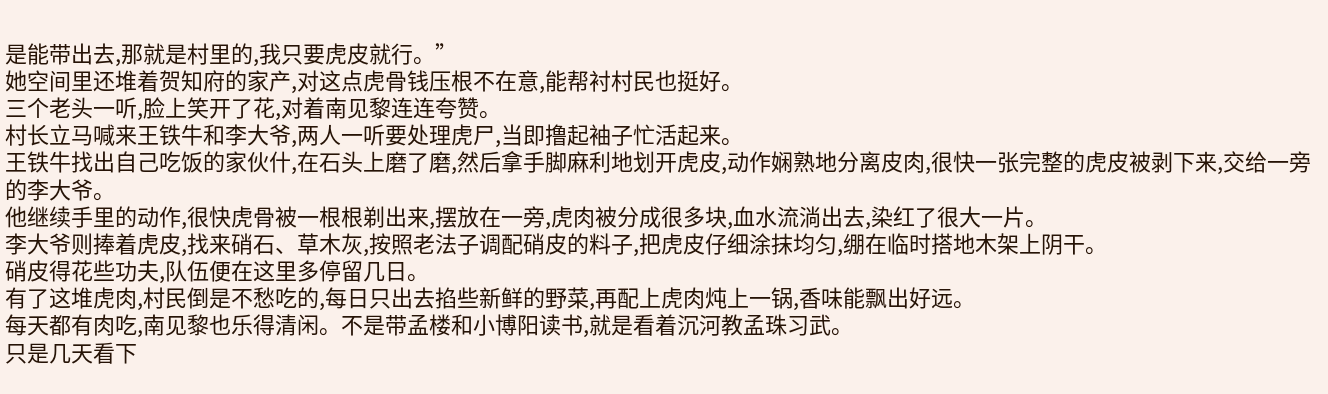是能带出去,那就是村里的,我只要虎皮就行。”
她空间里还堆着贺知府的家产,对这点虎骨钱压根不在意,能帮衬村民也挺好。
三个老头一听,脸上笑开了花,对着南见黎连连夸赞。
村长立马喊来王铁牛和李大爷,两人一听要处理虎尸,当即撸起袖子忙活起来。
王铁牛找出自己吃饭的家伙什,在石头上磨了磨,然后拿手脚麻利地划开虎皮,动作娴熟地分离皮肉,很快一张完整的虎皮被剥下来,交给一旁的李大爷。
他继续手里的动作,很快虎骨被一根根剃出来,摆放在一旁,虎肉被分成很多块,血水流淌出去,染红了很大一片。
李大爷则捧着虎皮,找来硝石、草木灰,按照老法子调配硝皮的料子,把虎皮仔细涂抹均匀,绷在临时搭地木架上阴干。
硝皮得花些功夫,队伍便在这里多停留几日。
有了这堆虎肉,村民倒是不愁吃的,每日只出去掐些新鲜的野菜,再配上虎肉炖上一锅,香味能飘出好远。
每天都有肉吃,南见黎也乐得清闲。不是带孟楼和小博阳读书,就是看着沉河教孟珠习武。
只是几天看下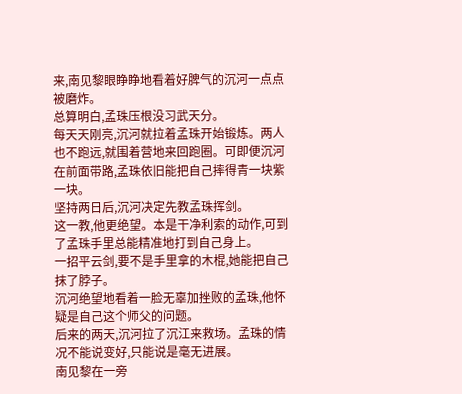来,南见黎眼睁睁地看着好脾气的沉河一点点被磨炸。
总算明白,孟珠压根没习武天分。
每天天刚亮,沉河就拉着孟珠开始锻炼。两人也不跑远,就围着营地来回跑圈。可即便沉河在前面带路,孟珠依旧能把自己摔得青一块紫一块。
坚持两日后,沉河决定先教孟珠挥剑。
这一教,他更绝望。本是干净利索的动作,可到了孟珠手里总能精准地打到自己身上。
一招平云剑,要不是手里拿的木棍,她能把自己抹了脖子。
沉河绝望地看着一脸无辜加挫败的孟珠,他怀疑是自己这个师父的问题。
后来的两天,沉河拉了沉江来救场。孟珠的情况不能说变好,只能说是毫无进展。
南见黎在一旁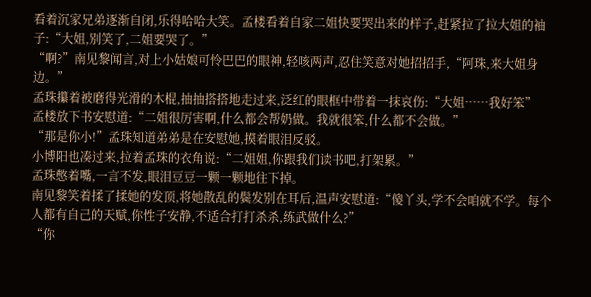看着沉家兄弟逐渐自闭,乐得哈哈大笑。孟楼看着自家二姐快要哭出来的样子,赶紧拉了拉大姐的袖子:“大姐,别笑了,二姐要哭了。”
“啊?”南见黎闻言,对上小姑娘可怜巴巴的眼神,轻咳两声,忍住笑意对她招招手,“阿珠,来大姐身边。”
孟珠攥着被磨得光滑的木棍,抽抽搭搭地走过来,泛红的眼框中带着一抹哀伤:“大姐……我好笨”
孟楼放下书安慰道:“二姐很厉害啊,什么都会帮奶做。我就很笨,什么都不会做。”
“那是你小!”孟珠知道弟弟是在安慰她,摸着眼泪反驳。
小博阳也凑过来,拉着孟珠的衣角说:“二姐姐,你跟我们读书吧,打架累。”
孟珠憋着嘴,一言不发,眼泪豆豆一颗一颗地往下掉。
南见黎笑着揉了揉她的发顶,将她散乱的鬓发别在耳后,温声安慰道:“傻丫头,学不会咱就不学。每个人都有自己的天赋,你性子安静,不适合打打杀杀,练武做什么?”
“你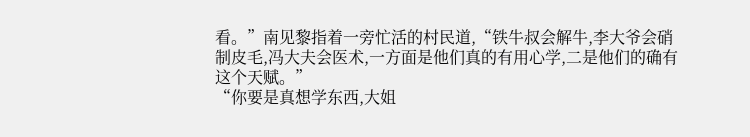看。”南见黎指着一旁忙活的村民道,“铁牛叔会解牛,李大爷会硝制皮毛,冯大夫会医术,一方面是他们真的有用心学,二是他们的确有这个天赋。”
“你要是真想学东西,大姐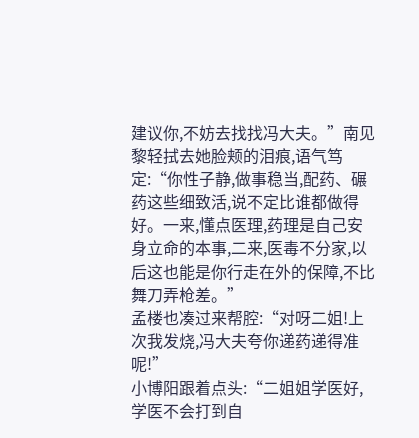建议你,不妨去找找冯大夫。”南见黎轻拭去她脸颊的泪痕,语气笃定:“你性子静,做事稳当,配药、碾药这些细致活,说不定比谁都做得好。一来,懂点医理,药理是自己安身立命的本事,二来,医毒不分家,以后这也能是你行走在外的保障,不比舞刀弄枪差。”
孟楼也凑过来帮腔:“对呀二姐!上次我发烧,冯大夫夸你递药递得准呢!”
小博阳跟着点头:“二姐姐学医好,学医不会打到自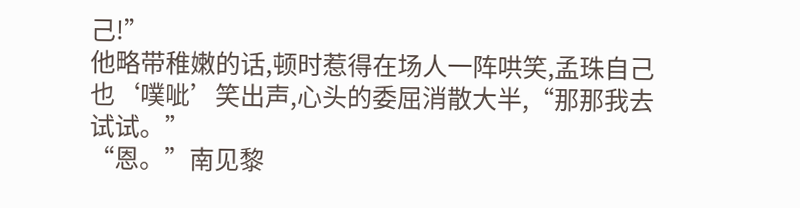己!”
他略带稚嫩的话,顿时惹得在场人一阵哄笑,孟珠自己也‘噗呲’笑出声,心头的委屈消散大半,“那那我去试试。”
“恩。”南见黎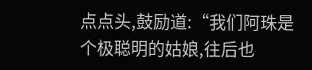点点头,鼓励道:“我们阿珠是个极聪明的姑娘,往后也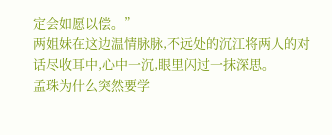定会如愿以偿。”
两姐妹在这边温情脉脉,不远处的沉江将两人的对话尽收耳中,心中一沉,眼里闪过一抹深思。
孟珠为什么突然要学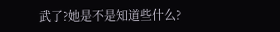武了?她是不是知道些什么?